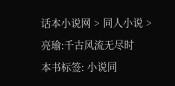话本小说网 > 同人小说 > 亮瑜:千古风流无尽时
本书标签: 小说同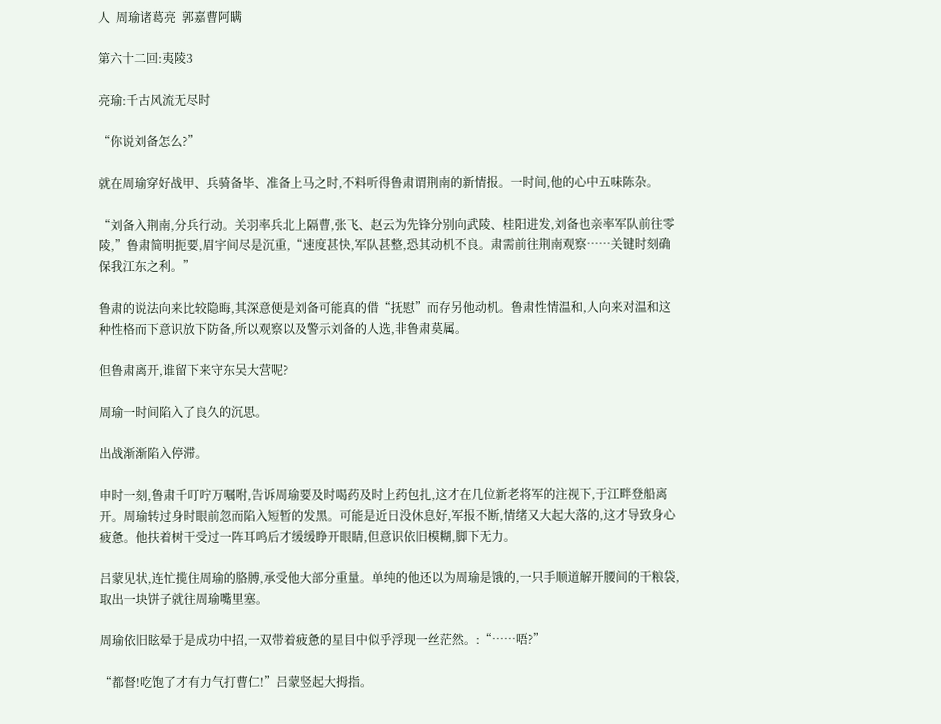人  周瑜诸葛亮  郭嘉曹阿瞒

第六十二回:夷陵3

亮瑜:千古风流无尽时

“你说刘备怎么?”

就在周瑜穿好战甲、兵骑备毕、准备上马之时,不料听得鲁肃谓荆南的新情报。一时间,他的心中五味陈杂。

“刘备入荆南,分兵行动。关羽率兵北上隔曹,张飞、赵云为先锋分别向武陵、桂阳进发,刘备也亲率军队前往零陵,”鲁肃简明扼要,眉宇间尽是沉重,“速度甚快,军队甚整,恐其动机不良。肃需前往荆南观察……关键时刻确保我江东之利。”

鲁肃的说法向来比较隐晦,其深意便是刘备可能真的借“抚慰”而存另他动机。鲁肃性情温和,人向来对温和这种性格而下意识放下防备,所以观察以及警示刘备的人选,非鲁肃莫属。

但鲁肃离开,谁留下来守东吴大营呢?

周瑜一时间陷入了良久的沉思。

出战渐渐陷入停滞。

申时一刻,鲁肃千叮咛万嘱咐,告诉周瑜要及时喝药及时上药包扎,这才在几位新老将军的注视下,于江畔登船离开。周瑜转过身时眼前忽而陷入短暂的发黑。可能是近日没休息好,军报不断,情绪又大起大落的,这才导致身心疲惫。他扶着树干受过一阵耳鸣后才缓缓睁开眼睛,但意识依旧模糊,脚下无力。

吕蒙见状,连忙揽住周瑜的胳膊,承受他大部分重量。单纯的他还以为周瑜是饿的,一只手顺道解开腰间的干粮袋,取出一块饼子就往周瑜嘴里塞。

周瑜依旧眩晕于是成功中招,一双带着疲惫的星目中似乎浮现一丝茫然。:“……唔?”

“都督!吃饱了才有力气打曹仁!”吕蒙竖起大拇指。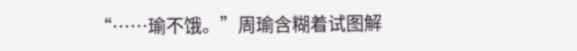“……瑜不饿。”周瑜含糊着试图解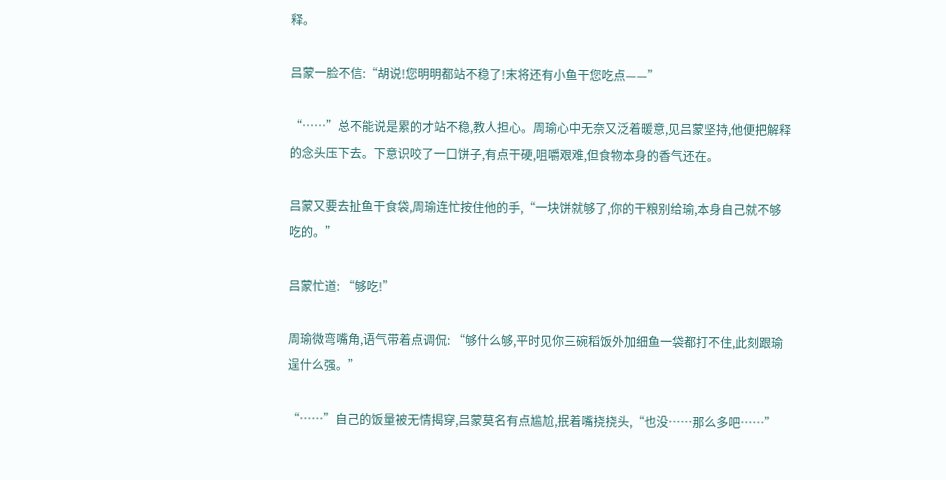释。

吕蒙一脸不信:“胡说!您明明都站不稳了!末将还有小鱼干您吃点——”

“……”总不能说是累的才站不稳,教人担心。周瑜心中无奈又泛着暖意,见吕蒙坚持,他便把解释的念头压下去。下意识咬了一口饼子,有点干硬,咀嚼艰难,但食物本身的香气还在。

吕蒙又要去扯鱼干食袋,周瑜连忙按住他的手,“一块饼就够了,你的干粮别给瑜,本身自己就不够吃的。”

吕蒙忙道: “够吃!”

周瑜微弯嘴角,语气带着点调侃: “够什么够,平时见你三碗稻饭外加细鱼一袋都打不住,此刻跟瑜逞什么强。”

“……”自己的饭量被无情揭穿,吕蒙莫名有点尴尬,抿着嘴挠挠头,“也没……那么多吧……”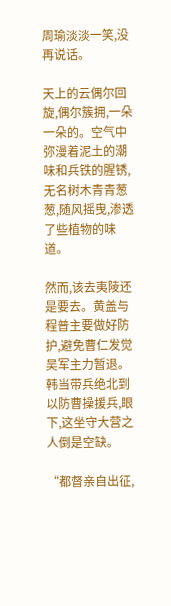周瑜淡淡一笑,没再说话。

天上的云偶尔回旋,偶尔簇拥,一朵一朵的。空气中弥漫着泥土的潮味和兵铁的腥锈,无名树木青青葱葱,随风摇曳,渗透了些植物的味道。

然而,该去夷陵还是要去。黄盖与程普主要做好防护,避免曹仁发觉吴军主力暂退。韩当带兵绝北到以防曹操援兵,眼下,这坐守大营之人倒是空缺。

“都督亲自出征,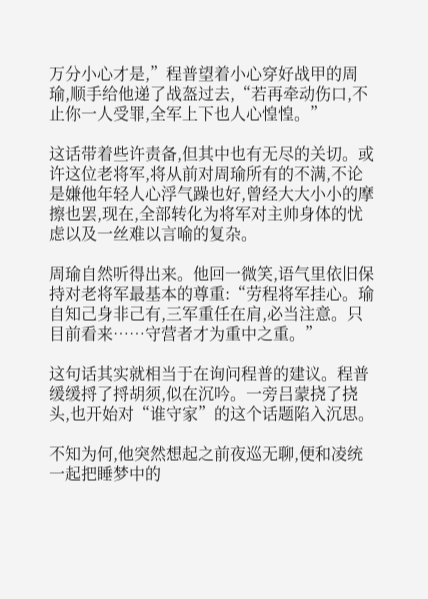万分小心才是,”程普望着小心穿好战甲的周瑜,顺手给他递了战盔过去,“若再牵动伤口,不止你一人受罪,全军上下也人心惶惶。”

这话带着些许责备,但其中也有无尽的关切。或许这位老将军,将从前对周瑜所有的不满,不论是嫌他年轻人心浮气躁也好,曾经大大小小的摩擦也罢,现在,全部转化为将军对主帅身体的忧虑以及一丝难以言喻的复杂。

周瑜自然听得出来。他回一微笑,语气里依旧保持对老将军最基本的尊重:“劳程将军挂心。瑜自知己身非己有,三军重任在肩,必当注意。只目前看来……守营者才为重中之重。”

这句话其实就相当于在询问程普的建议。程普缓缓捋了捋胡须,似在沉吟。一旁吕蒙挠了挠头,也开始对“谁守家”的这个话题陷入沉思。

不知为何,他突然想起之前夜巡无聊,便和凌统一起把睡梦中的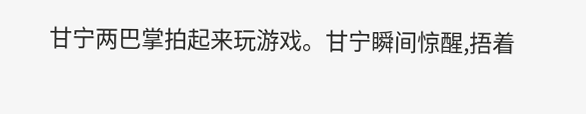甘宁两巴掌拍起来玩游戏。甘宁瞬间惊醒,捂着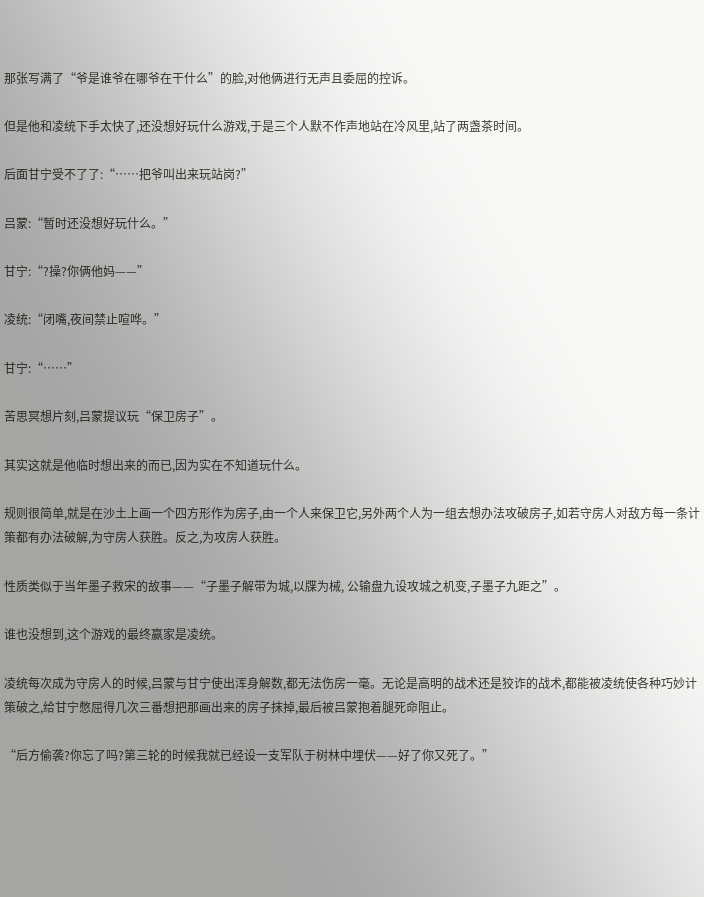那张写满了“爷是谁爷在哪爷在干什么”的脸,对他俩进行无声且委屈的控诉。

但是他和凌统下手太快了,还没想好玩什么游戏,于是三个人默不作声地站在冷风里,站了两盏茶时间。

后面甘宁受不了了:“……把爷叫出来玩站岗?”

吕蒙:“暂时还没想好玩什么。”

甘宁:“?操?你俩他妈——”

凌统:“闭嘴,夜间禁止喧哗。”

甘宁:“……”

苦思冥想片刻,吕蒙提议玩“保卫房子”。

其实这就是他临时想出来的而已,因为实在不知道玩什么。

规则很简单,就是在沙土上画一个四方形作为房子,由一个人来保卫它,另外两个人为一组去想办法攻破房子,如若守房人对敌方每一条计策都有办法破解,为守房人获胜。反之,为攻房人获胜。

性质类似于当年墨子救宋的故事——“子墨子解带为城,以牒为械, 公输盘九设攻城之机变,子墨子九距之”。

谁也没想到,这个游戏的最终赢家是凌统。

凌统每次成为守房人的时候,吕蒙与甘宁使出浑身解数,都无法伤房一毫。无论是高明的战术还是狡诈的战术,都能被凌统使各种巧妙计策破之,给甘宁憋屈得几次三番想把那画出来的房子抹掉,最后被吕蒙抱着腿死命阻止。

“后方偷袭?你忘了吗?第三轮的时候我就已经设一支军队于树林中埋伏——好了你又死了。”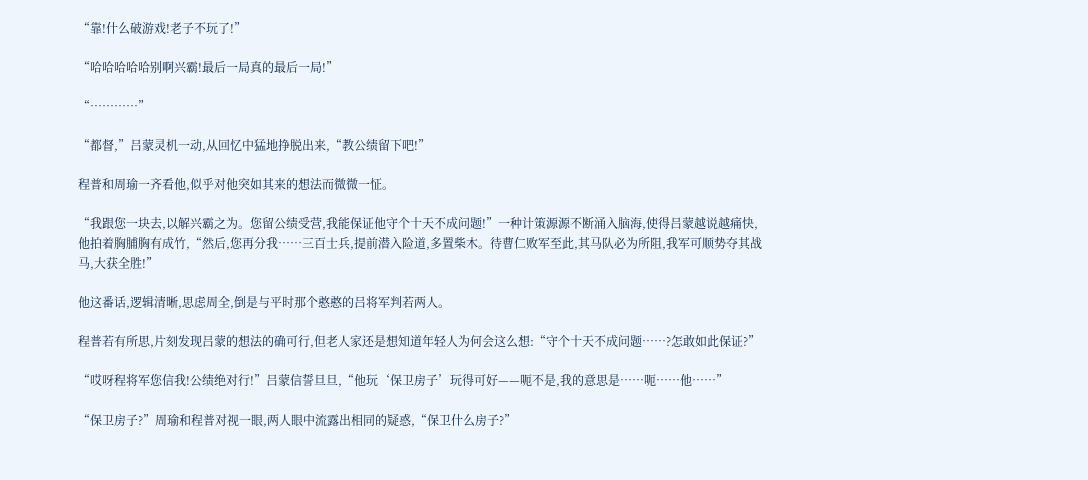“靠!什么破游戏!老子不玩了!”

“哈哈哈哈哈别啊兴霸!最后一局真的最后一局!”

“…………”

“都督,”吕蒙灵机一动,从回忆中猛地挣脱出来,“教公绩留下吧!”

程普和周瑜一齐看他,似乎对他突如其来的想法而微微一怔。

“我跟您一块去,以解兴霸之为。您留公绩受营,我能保证他守个十天不成问题!”一种计策源源不断涌入脑海,使得吕蒙越说越痛快,他拍着胸脯胸有成竹,“然后,您再分我……三百士兵,提前潜入险道,多置柴木。待曹仁败军至此,其马队必为所阻,我军可顺势夺其战马,大获全胜!”

他这番话,逻辑清晰,思虑周全,倒是与平时那个憨憨的吕将军判若两人。

程普若有所思,片刻发现吕蒙的想法的确可行,但老人家还是想知道年轻人为何会这么想:“守个十天不成问题……?怎敢如此保证?”

“哎呀程将军您信我!公绩绝对行!”吕蒙信誓旦旦,“他玩‘保卫房子’玩得可好——呃不是,我的意思是……呃……他……”

“保卫房子?”周瑜和程普对视一眼,两人眼中流露出相同的疑惑,“保卫什么房子?”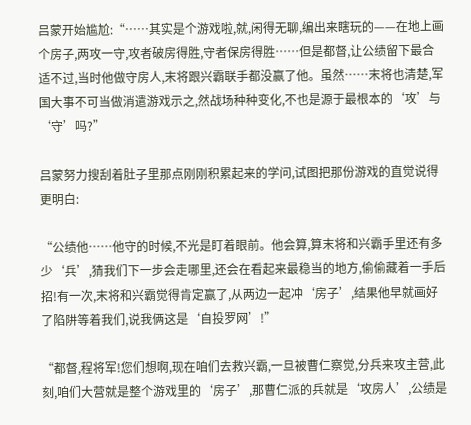吕蒙开始尴尬:“……其实是个游戏啦,就,闲得无聊,编出来瞎玩的——在地上画个房子,两攻一守,攻者破房得胜,守者保房得胜……但是都督,让公绩留下最合适不过,当时他做守房人,末将跟兴霸联手都没赢了他。虽然……末将也清楚,军国大事不可当做消遣游戏示之,然战场种种变化,不也是源于最根本的‘攻’与‘守’吗?”

吕蒙努力搜刮着肚子里那点刚刚积累起来的学问,试图把那份游戏的直觉说得更明白:

“公绩他……他守的时候,不光是盯着眼前。他会算,算末将和兴霸手里还有多少‘兵’,猜我们下一步会走哪里,还会在看起来最稳当的地方,偷偷藏着一手后招!有一次,末将和兴霸觉得肯定赢了,从两边一起冲‘房子’,结果他早就画好了陷阱等着我们,说我俩这是‘自投罗网’!”

“都督,程将军!您们想啊,现在咱们去救兴霸,一旦被曹仁察觉,分兵来攻主营,此刻,咱们大营就是整个游戏里的‘房子’,那曹仁派的兵就是‘攻房人’,公绩是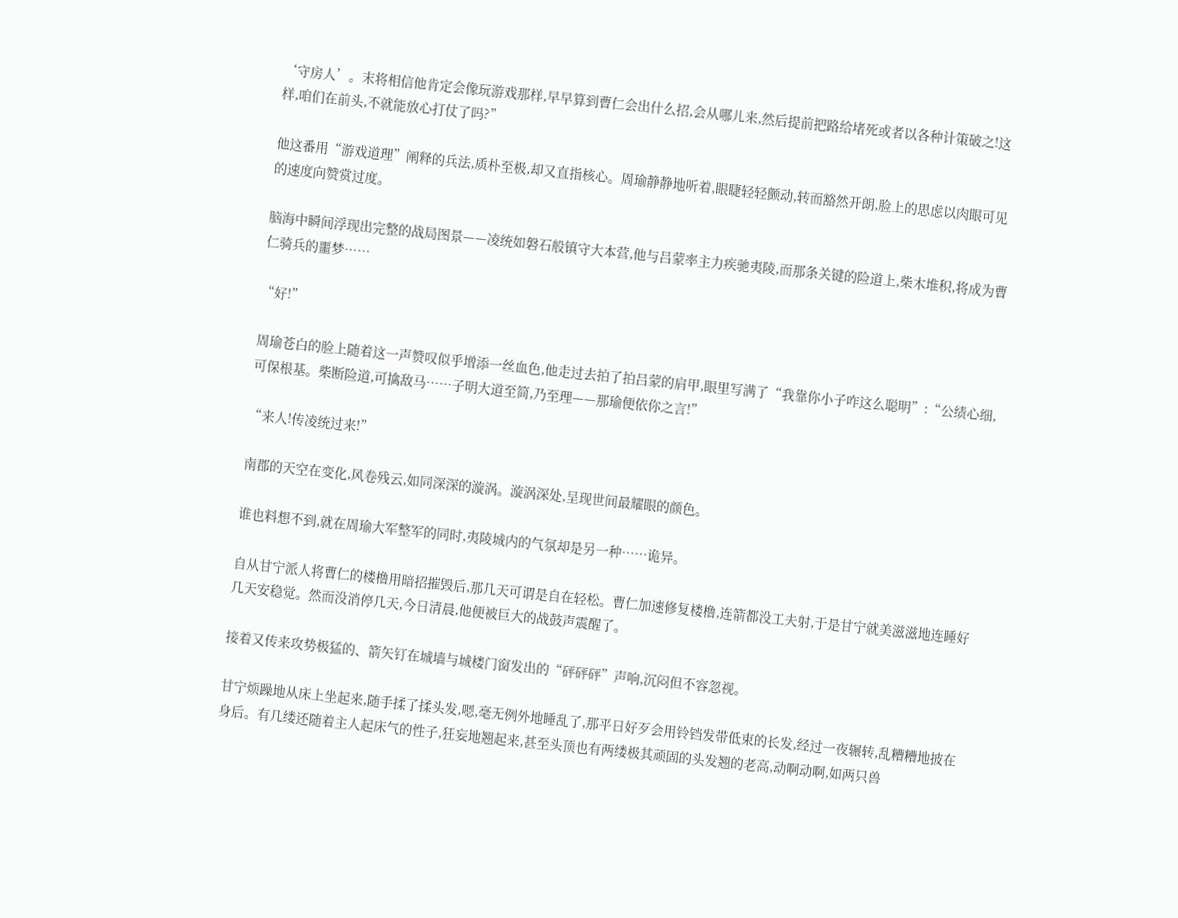‘守房人’。末将相信他肯定会像玩游戏那样,早早算到曹仁会出什么招,会从哪儿来,然后提前把路给堵死或者以各种计策破之!这样,咱们在前头,不就能放心打仗了吗?”

他这番用“游戏道理”阐释的兵法,质朴至极,却又直指核心。周瑜静静地听着,眼睫轻轻颤动,转而豁然开朗,脸上的思虑以肉眼可见的速度向赞赏过度。

脑海中瞬间浮现出完整的战局图景——凌统如磐石般镇守大本营,他与吕蒙率主力疾驰夷陵,而那条关键的险道上,柴木堆积,将成为曹仁骑兵的噩梦……

“好!”

周瑜苍白的脸上随着这一声赞叹似乎增添一丝血色,他走过去拍了拍吕蒙的肩甲,眼里写满了“我靠你小子咋这么聪明”:“公绩心细,可保根基。柴断险道,可擒敌马……子明大道至简,乃至理——那瑜便依你之言!”

“来人!传凌统过来!”

南郡的天空在变化,风卷残云,如同深深的漩涡。漩涡深处,呈现世间最耀眼的颜色。

谁也料想不到,就在周瑜大军整军的同时,夷陵城内的气氛却是另一种……诡异。

自从甘宁派人将曹仁的楼橹用暗招摧毁后,那几天可谓是自在轻松。曹仁加速修复楼橹,连箭都没工夫射,于是甘宁就美滋滋地连睡好几天安稳觉。然而没消停几天,今日清晨,他便被巨大的战鼓声震醒了。

接着又传来攻势极猛的、箭矢钉在城墙与城楼门窗发出的“砰砰砰”声响,沉闷但不容忽视。

甘宁烦躁地从床上坐起来,随手揉了揉头发,嗯,毫无例外地睡乱了,那平日好歹会用铃铛发带低束的长发,经过一夜辗转,乱糟糟地披在身后。有几缕还随着主人起床气的性子,狂妄地翘起来,甚至头顶也有两缕极其顽固的头发翘的老高,动啊动啊,如两只兽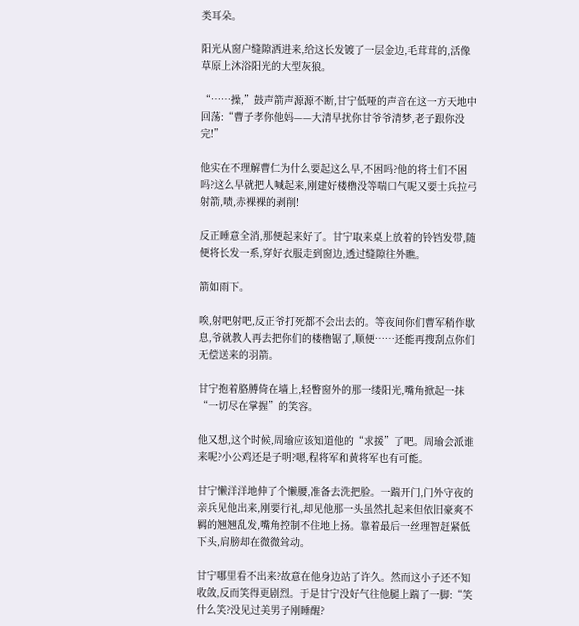类耳朵。

阳光从窗户缝隙洒进来,给这长发镀了一层金边,毛茸茸的,活像草原上沐浴阳光的大型灰狼。

“……操,”鼓声箭声源源不断,甘宁低哑的声音在这一方天地中回荡:“曹子孝你他妈——大清早扰你甘爷爷清梦,老子跟你没完!”

他实在不理解曹仁为什么要起这么早,不困吗?他的将士们不困吗?这么早就把人喊起来,刚建好楼橹没等喘口气呢又要士兵拉弓射箭,啧,赤裸裸的剥削!

反正睡意全消,那便起来好了。甘宁取来桌上放着的铃铛发带,随便将长发一系,穿好衣服走到窗边,透过缝隙往外瞧。

箭如雨下。

唉,射吧射吧,反正爷打死都不会出去的。等夜间你们曹军稍作歇息,爷就教人再去把你们的楼橹锯了,顺便……还能再搜刮点你们无偿送来的羽箭。

甘宁抱着胳膊倚在墙上,轻瞥窗外的那一缕阳光,嘴角掀起一抹“一切尽在掌握”的笑容。

他又想,这个时候,周瑜应该知道他的“求援”了吧。周瑜会派谁来呢?小公鸡还是子明?嗯,程将军和黄将军也有可能。

甘宁懒洋洋地伸了个懒腰,准备去洗把脸。一踹开门,门外守夜的亲兵见他出来,刚要行礼,却见他那一头虽然扎起来但依旧豪爽不羁的翘翘乱发,嘴角控制不住地上扬。靠着最后一丝理智赶紧低下头,肩膀却在微微耸动。

甘宁哪里看不出来?故意在他身边站了许久。然而这小子还不知收敛,反而笑得更剧烈。于是甘宁没好气往他腿上踹了一脚:“笑什么笑?没见过美男子刚睡醒?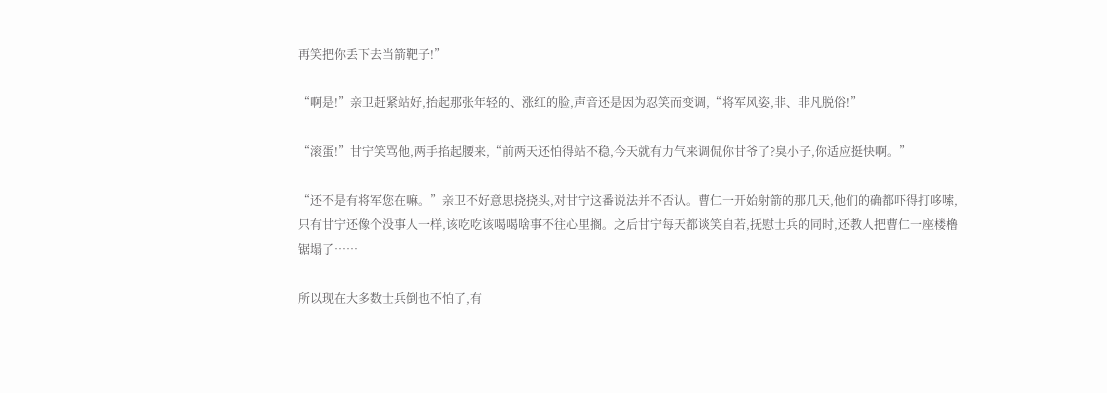再笑把你丢下去当箭靶子!”

“啊是!”亲卫赶紧站好,抬起那张年轻的、涨红的脸,声音还是因为忍笑而变调,“将军风姿,非、非凡脱俗!”

“滚蛋!”甘宁笑骂他,两手掐起腰来,“前两天还怕得站不稳,今天就有力气来调侃你甘爷了?臭小子,你适应挺快啊。”

“还不是有将军您在嘛。”亲卫不好意思挠挠头,对甘宁这番说法并不否认。曹仁一开始射箭的那几天,他们的确都吓得打哆嗦,只有甘宁还像个没事人一样,该吃吃该喝喝啥事不往心里搁。之后甘宁每天都谈笑自若,抚慰士兵的同时,还教人把曹仁一座楼橹锯塌了……

所以现在大多数士兵倒也不怕了,有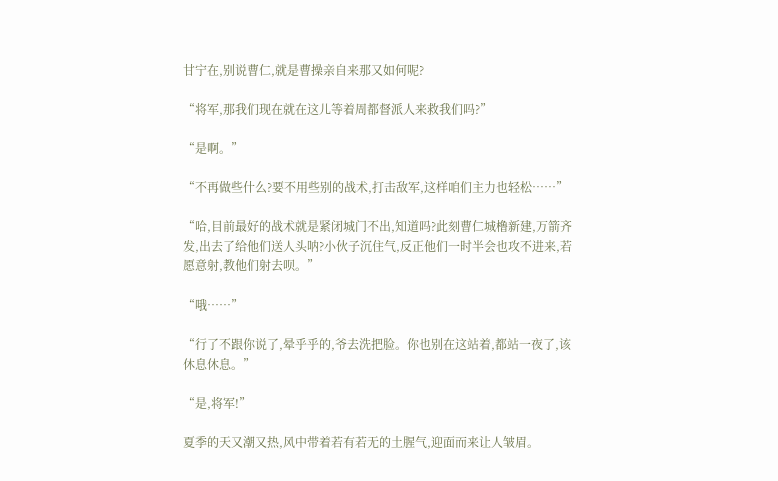甘宁在,别说曹仁,就是曹操亲自来那又如何呢?

“将军,那我们现在就在这儿等着周都督派人来救我们吗?”

“是啊。”

“不再做些什么?要不用些别的战术,打击敌军,这样咱们主力也轻松……”

“哈,目前最好的战术就是紧闭城门不出,知道吗?此刻曹仁城橹新建,万箭齐发,出去了给他们送人头呐?小伙子沉住气,反正他们一时半会也攻不进来,若愿意射,教他们射去呗。”

“哦……”

“行了不跟你说了,晕乎乎的,爷去洗把脸。你也别在这站着,都站一夜了,该休息休息。”

“是,将军!”

夏季的天又潮又热,风中带着若有若无的土腥气,迎面而来让人皱眉。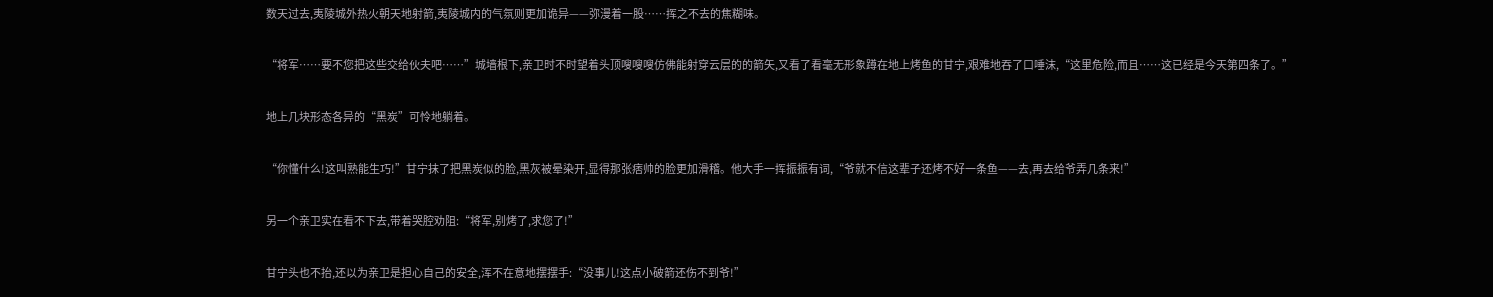数天过去,夷陵城外热火朝天地射箭,夷陵城内的气氛则更加诡异——弥漫着一股……挥之不去的焦糊味。

“将军……要不您把这些交给伙夫吧……”城墙根下,亲卫时不时望着头顶嗖嗖嗖仿佛能射穿云层的的箭矢,又看了看毫无形象蹲在地上烤鱼的甘宁,艰难地吞了口唾沫,“这里危险,而且……这已经是今天第四条了。”

地上几块形态各异的“黑炭”可怜地躺着。

“你懂什么!这叫熟能生巧!”甘宁抹了把黑炭似的脸,黑灰被晕染开,显得那张痞帅的脸更加滑稽。他大手一挥振振有词,“爷就不信这辈子还烤不好一条鱼——去,再去给爷弄几条来!”

另一个亲卫实在看不下去,带着哭腔劝阻:“将军,别烤了,求您了!”

甘宁头也不抬,还以为亲卫是担心自己的安全,浑不在意地摆摆手:“没事儿!这点小破箭还伤不到爷!”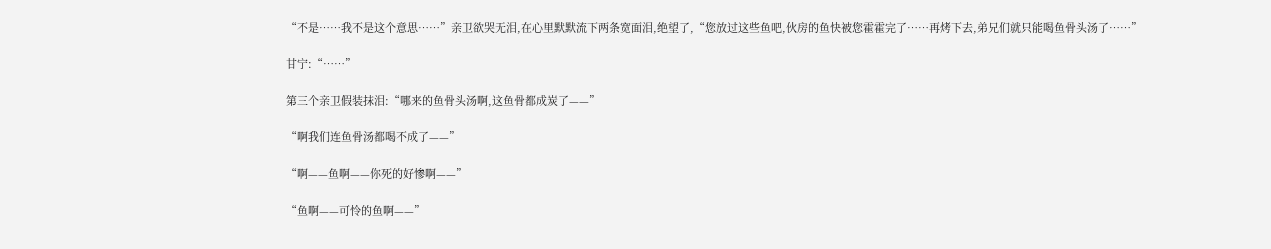“不是……我不是这个意思……”亲卫欲哭无泪,在心里默默流下两条宽面泪,绝望了,“您放过这些鱼吧,伙房的鱼快被您霍霍完了……再烤下去,弟兄们就只能喝鱼骨头汤了……”

甘宁:“……”

第三个亲卫假装抹泪:“哪来的鱼骨头汤啊,这鱼骨都成炭了——”

“啊我们连鱼骨汤都喝不成了——”

“啊——鱼啊——你死的好惨啊——”

“鱼啊——可怜的鱼啊——”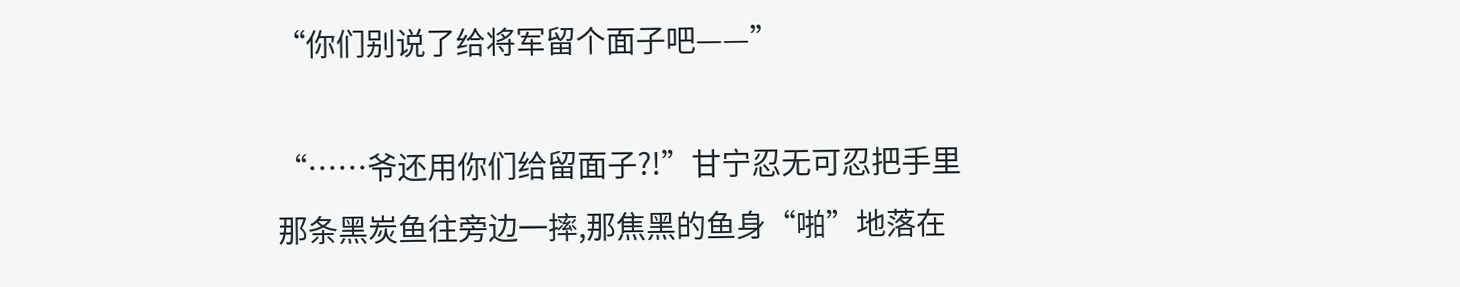“你们别说了给将军留个面子吧——”

“……爷还用你们给留面子?!”甘宁忍无可忍把手里那条黑炭鱼往旁边一摔,那焦黑的鱼身“啪”地落在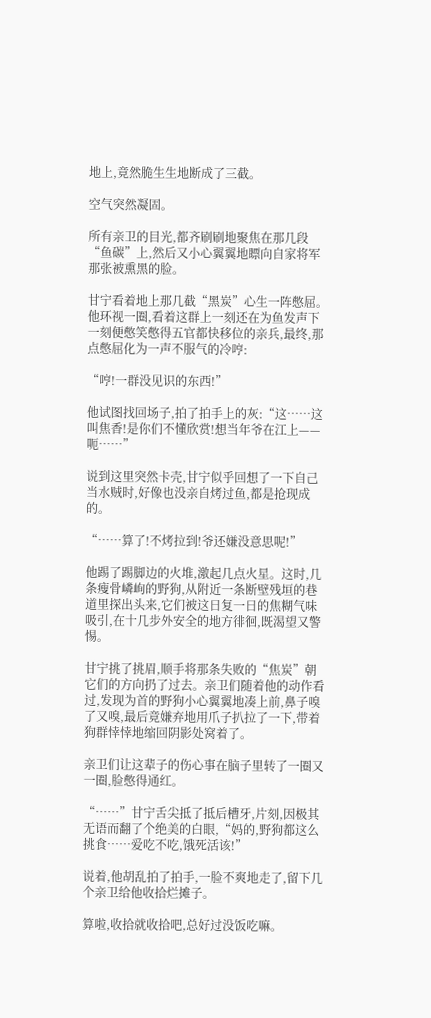地上,竟然脆生生地断成了三截。

空气突然凝固。

所有亲卫的目光,都齐刷刷地聚焦在那几段“鱼碳”上,然后又小心翼翼地瞟向自家将军那张被熏黑的脸。

甘宁看着地上那几截“黑炭”心生一阵憋屈。他环视一圈,看着这群上一刻还在为鱼发声下一刻便憋笑憋得五官都快移位的亲兵,最终,那点憋屈化为一声不服气的冷哼:

“哼!一群没见识的东西!”

他试图找回场子,拍了拍手上的灰:“这……这叫焦香!是你们不懂欣赏!想当年爷在江上——呃……”

说到这里突然卡壳,甘宁似乎回想了一下自己当水贼时,好像也没亲自烤过鱼,都是抢现成的。

“……算了!不烤拉到!爷还嫌没意思呢!”

他踢了踢脚边的火堆,激起几点火星。这时,几条瘦骨嶙峋的野狗,从附近一条断壁残垣的巷道里探出头来,它们被这日复一日的焦糊气味吸引,在十几步外安全的地方徘徊,既渴望又警惕。

甘宁挑了挑眉,顺手将那条失败的“焦炭”朝它们的方向扔了过去。亲卫们随着他的动作看过,发现为首的野狗小心翼翼地凑上前,鼻子嗅了又嗅,最后竟嫌弃地用爪子扒拉了一下,带着狗群悻悻地缩回阴影处窝着了。

亲卫们让这辈子的伤心事在脑子里转了一圈又一圈,脸憋得通红。

“……”甘宁舌尖抵了抵后槽牙,片刻,因极其无语而翻了个绝美的白眼,“妈的,野狗都这么挑食……爱吃不吃,饿死活该!”

说着,他胡乱拍了拍手,一脸不爽地走了,留下几个亲卫给他收拾烂摊子。

算啦,收拾就收拾吧,总好过没饭吃嘛。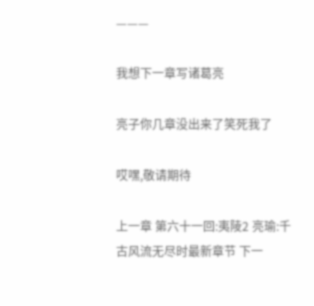———

我想下一章写诸葛亮

亮子你几章没出来了笑死我了

哎嘿,敬请期待

上一章 第六十一回:夷陵2 亮瑜:千古风流无尽时最新章节 下一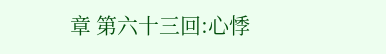章 第六十三回:心悸